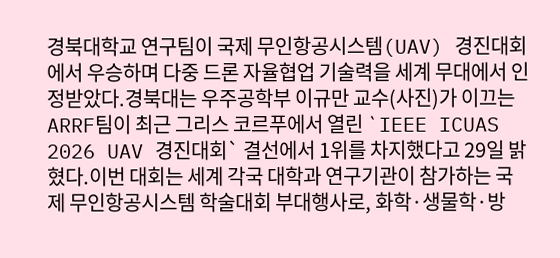경북대학교 연구팀이 국제 무인항공시스템(UAV) 경진대회에서 우승하며 다중 드론 자율협업 기술력을 세계 무대에서 인정받았다.경북대는 우주공학부 이규만 교수(사진)가 이끄는 ARRF팀이 최근 그리스 코르푸에서 열린 `IEEE ICUAS 2026 UAV 경진대회` 결선에서 1위를 차지했다고 29일 밝혔다.이번 대회는 세계 각국 대학과 연구기관이 참가하는 국제 무인항공시스템 학술대회 부대행사로, 화학·생물학·방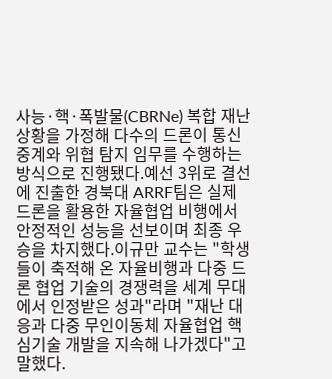사능·핵·폭발물(CBRNe) 복합 재난 상황을 가정해 다수의 드론이 통신 중계와 위협 탐지 임무를 수행하는 방식으로 진행됐다.예선 3위로 결선에 진출한 경북대 ARRF팀은 실제 드론을 활용한 자율협업 비행에서 안정적인 성능을 선보이며 최종 우승을 차지했다.이규만 교수는 "학생들이 축적해 온 자율비행과 다중 드론 협업 기술의 경쟁력을 세계 무대에서 인정받은 성과"라며 "재난 대응과 다중 무인이동체 자율협업 핵심기술 개발을 지속해 나가겠다"고 말했다.